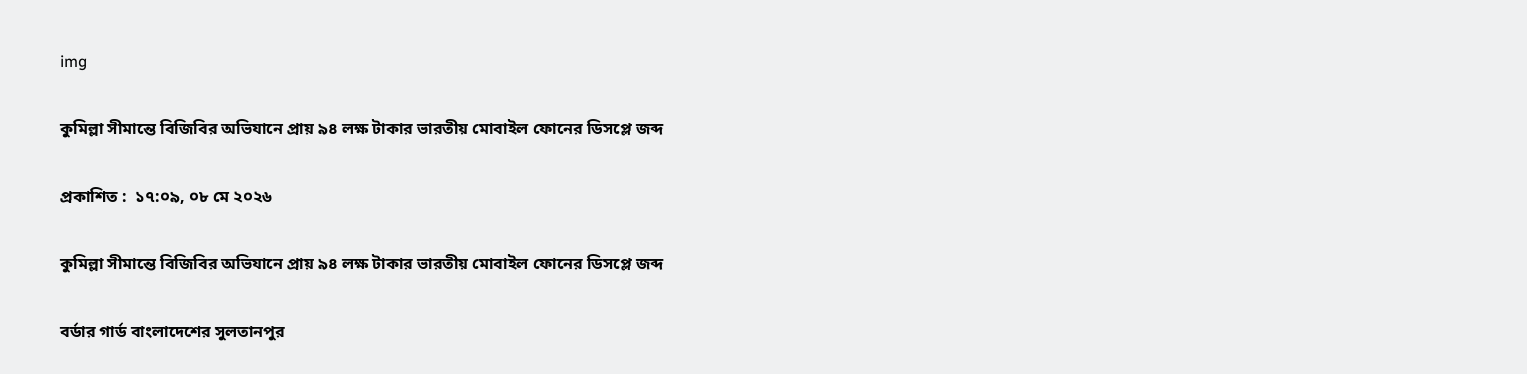img

কুমিল্লা সীমান্তে বিজিবির অভিযানে প্রায় ৯৪ লক্ষ টাকার ভারতীয় মোবাইল ফোনের ডিসপ্লে জব্দ

প্রকাশিত :  ১৭:০৯, ০৮ মে ২০২৬

কুমিল্লা সীমান্তে বিজিবির অভিযানে প্রায় ৯৪ লক্ষ টাকার ভারতীয় মোবাইল ফোনের ডিসপ্লে জব্দ

বর্ডার গার্ড বাংলাদেশের সুলতানপুর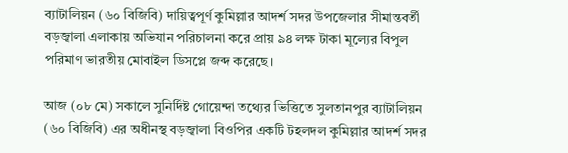ব্যাটালিয়ন (৬০ বিজিবি) দায়িত্বপূর্ণ কুমিল্লার আদর্শ সদর উপজেলার সীমান্তবর্তী বড়জ্বালা এলাকায় অভিযান পরিচালনা করে প্রায় ৯৪ লক্ষ টাকা মূল্যের বিপুল পরিমাণ ভারতীয় মোবাইল ডিসপ্লে জব্দ করেছে।

আজ (০৮ মে) সকালে সুনির্দিষ্ট গোয়েন্দা তথ্যের ভিত্তিতে সুলতানপুর ব্যাটালিয়ন (৬০ বিজিবি) এর অধীনস্থ বড়জ্বালা বিওপির একটি টহলদল কুমিল্লার আদর্শ সদর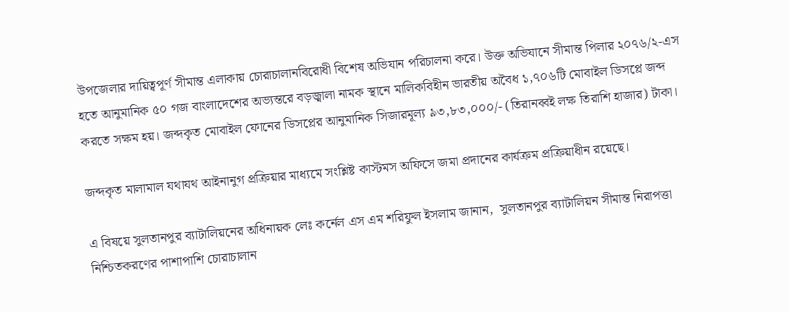উপজেলার দায়িত্বপূর্ণ সীমান্ত এলাকায় চোরাচালানবিরোধী বিশেষ অভিযান পরিচালনা করে। উক্ত অভিযানে সীমান্ত পিলার ২০৭৬/২-এস হতে আনুমানিক ৫০ গজ বাংলাদেশের অভ্যন্তরে বড়জ্বালা নামক স্থানে মালিকবিহীন ভারতীয় অবৈধ ১,৭০৬টি মোবাইল ডিসপ্লে জব্দ করতে সক্ষম হয়। জব্দকৃত মোবাইল ফোনের ডিসপ্লের আনুমানিক সিজারমূল্য ৯৩,৮৩,০০০/- (তিরানব্বই লক্ষ তিরাশি হাজার) টাকা।

জব্দকৃত মালামাল যথাযথ আইনানুগ প্রক্রিয়ার মাধ্যমে সংশ্লিষ্ট কাস্টমস অফিসে জমা প্রদানের কার্যক্রম প্রক্রিয়াধীন রয়েছে।

এ বিষয়ে সুলতানপুর ব্যাটালিয়নের অধিনায়ক লেঃ কর্নেল এস এম শরিফুল ইসলাম জানান,  সুলতানপুর ব্যাটালিয়ন সীমান্ত নিরাপত্তা নিশ্চিতকরণের পাশাপাশি চোরাচালান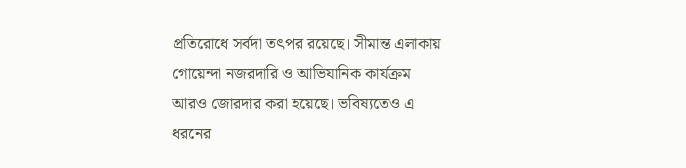প্রতিরোধে সর্বদা তৎপর রয়েছে। সীমান্ত এলাকায় গোয়েন্দা নজরদারি ও আভিযানিক কার্যক্রম আরও জোরদার করা হয়েছে। ভবিষ্যতেও এ ধরনের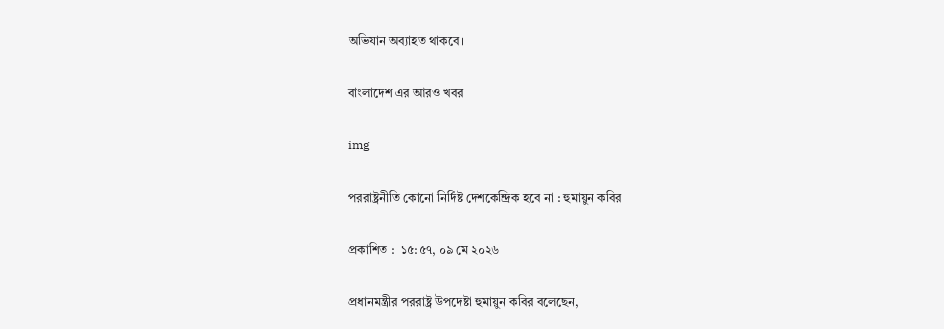অভিযান অব্যাহত থাকবে।

বাংলাদেশ এর আরও খবর

img

পররাষ্ট্রনীতি কোনো নির্দিষ্ট দেশকেন্দ্রিক হবে না : হুমায়ুন কবির

প্রকাশিত :  ১৫:৫৭, ০৯ মে ২০২৬

প্রধানমন্ত্রীর পররাষ্ট্র উপদেষ্টা হুমায়ুন কবির বলেছেন,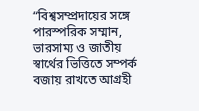“বিশ্বসম্প্রদায়ের সঙ্গে পারস্পরিক সম্মান, ভারসাম্য ও জাতীয় স্বার্থের ভিত্তিতে সম্পর্ক বজায় রাখতে আগ্রহী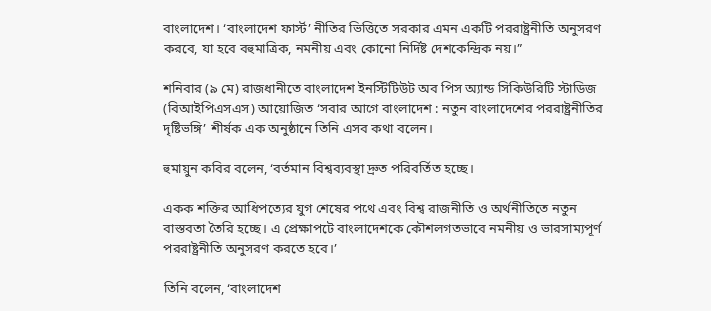বাংলাদেশ। ‘বাংলাদেশ ফার্স্ট’ নীতির ভিত্তিতে সরকার এমন একটি পররাষ্ট্রনীতি অনুসরণ করবে, যা হবে বহুমাত্রিক, নমনীয় এবং কোনো নির্দিষ্ট দেশকেন্দ্রিক নয়।”

শনিবার (৯ মে) রাজধানীতে বাংলাদেশ ইনস্টিটিউট অব পিস অ্যান্ড সিকিউরিটি স্টাডিজ (বিআইপিএসএস) আয়োজিত ‘সবার আগে বাংলাদেশ : নতুন বাংলাদেশের পররাষ্ট্রনীতির দৃষ্টিভঙ্গি’ শীর্ষক এক অনুষ্ঠানে তিনি এসব কথা বলেন।

হুমায়ুন কবির বলেন, ‘বর্তমান বিশ্বব্যবস্থা দ্রুত পরিবর্তিত হচ্ছে।

একক শক্তির আধিপত্যের যুগ শেষের পথে এবং বিশ্ব রাজনীতি ও অর্থনীতিতে নতুন বাস্তবতা তৈরি হচ্ছে। এ প্রেক্ষাপটে বাংলাদেশকে কৌশলগতভাবে নমনীয় ও ভারসাম্যপূর্ণ পররাষ্ট্রনীতি অনুসরণ করতে হবে।’

তিনি বলেন, ‘বাংলাদেশ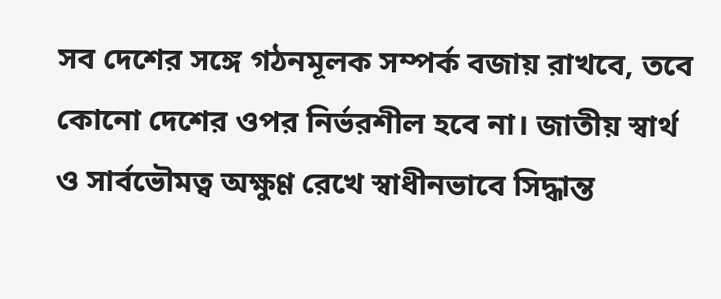সব দেশের সঙ্গে গঠনমূলক সম্পর্ক বজায় রাখবে, তবে কোনো দেশের ওপর নির্ভরশীল হবে না। জাতীয় স্বার্থ ও সার্বভৌমত্ব অক্ষুণ্ণ রেখে স্বাধীনভাবে সিদ্ধান্ত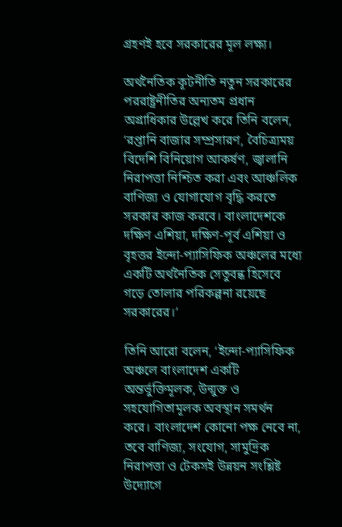গ্রহণই হবে সরকারের মূল লক্ষ্য।

অর্থনৈতিক কূটনীতি নতুন সরকারের পররাষ্ট্রনীতির অন্যতম প্রধান অগ্রাধিকার উল্লেখ করে তিনি বলেন, ‘রপ্তানি বাজার সম্প্রসারণ, বৈচিত্র্যময় বিদেশি বিনিয়োগ আকর্ষণ, জ্বালানি নিরাপত্তা নিশ্চিত করা এবং আঞ্চলিক বাণিজ্য ও যোগাযোগ বৃদ্ধি করতে সরকার কাজ করবে। বাংলাদেশকে দক্ষিণ এশিয়া, দক্ষিণ-পূর্ব এশিয়া ও বৃহত্তর ইন্দো-প্যাসিফিক অঞ্চলের মধ্যে একটি অর্থনৈতিক সেতুবন্ধ হিসেবে গড়ে তোলার পরিকল্পনা রয়েছে সরকারের।’

তিনি আরো বলেন, ‘ইন্দো-প্যাসিফিক অঞ্চলে বাংলাদেশ একটি অন্তর্ভুক্তিমূলক, উন্মুক্ত ও সহযোগিতামূলক অবস্থান সমর্থন করে। বাংলাদেশ কোনো পক্ষ নেবে না, তবে বাণিজ্য, সংযোগ, সামুদ্রিক নিরাপত্তা ও টেকসই উন্নয়ন সংশ্লিষ্ট উদ্যোগে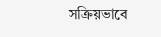সক্রিয়ভাবে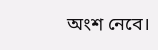অংশ নেবে।